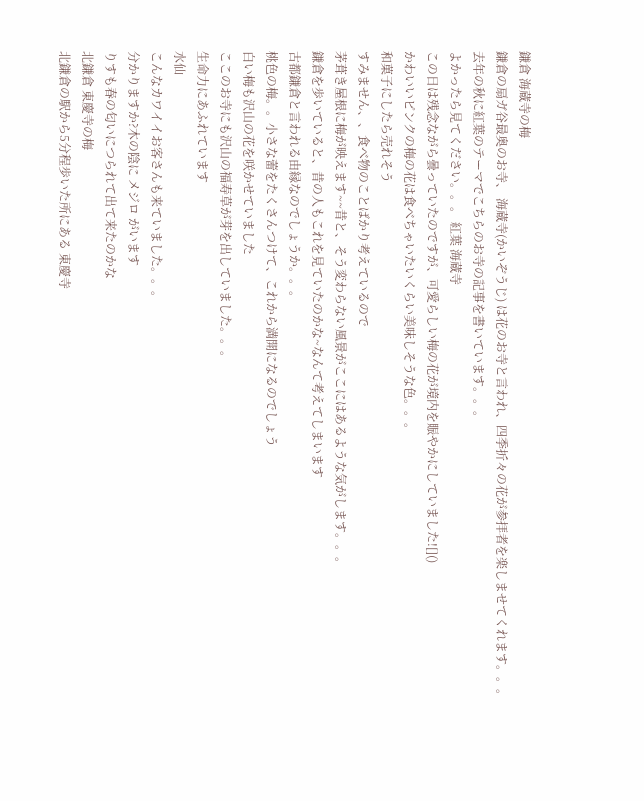鎌倉 海蔵寺の梅
鎌倉の扇ガ谷最奥のお寺、 海蔵寺(かいぞうじ) は花のお寺と言われ、四季折々の花が参拝者を楽しませてくれます。。。
去年の秋に紅葉のテーマでこちらのお寺の記事を書いています。。。
よかったら見てください。。。 紅葉 海蔵寺
この日は残念ながら曇っていたのですが、可愛らしい梅の花が境内を賑やかにしていました![]()
かわいいピンクの梅の花は食べちゃいたいくらい美味しそうな色。。。
和菓子にしたら売れそう
すみません、、食べ物のことばかり考えているので
茅葺き屋根に梅が映えます~~昔と、そう変わらない風景がここにはあるような気がします。。。
鎌倉を歩いていると、昔の人もこれを見ていたのかな~なんて考えてしまいます
古都鎌倉と言われる由縁なのでしょうか。。。
桃色の梅。。小さな蕾をたくさんつけて、これから満開になるのでしょう
白い梅も沢山の花を咲かせていました
ここのお寺にも沢山の福寿草が芽を出していました。。。
生命力にあふれています
水仙
こんなカワイイお客さんも来ていました。。。
分かりますか?木の陰に メジロ がいます
りすも春の匂いにつられて出て来たのかな
北鎌倉 東慶寺の梅
北鎌倉の駅から5分程歩いた所にある 東慶寺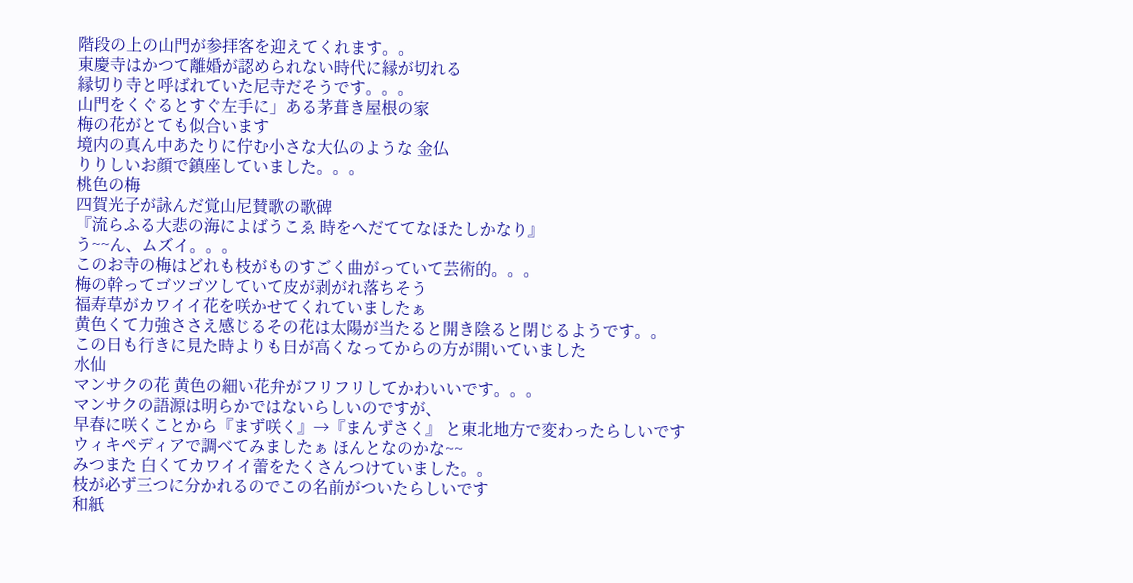階段の上の山門が参拝客を迎えてくれます。。
東慶寺はかつて離婚が認められない時代に縁が切れる
縁切り寺と呼ばれていた尼寺だそうです。。。
山門をくぐるとすぐ左手に」ある茅葺き屋根の家
梅の花がとても似合います
境内の真ん中あたりに佇む小さな大仏のような 金仏
りりしいお顔で鎮座していました。。。
桃色の梅
四賀光子が詠んだ覚山尼賛歌の歌碑
『流らふる大悲の海によばうこゑ 時をへだててなほたしかなり』
う~~ん、ムズイ。。。
このお寺の梅はどれも枝がものすごく曲がっていて芸術的。。。
梅の幹ってゴツゴツしていて皮が剥がれ落ちそう
福寿草がカワイイ花を咲かせてくれていましたぁ
黄色くて力強ささえ感じるその花は太陽が当たると開き陰ると閉じるようです。。
この日も行きに見た時よりも日が高くなってからの方が開いていました
水仙
マンサクの花 黄色の細い花弁がフリフリしてかわいいです。。。
マンサクの語源は明らかではないらしいのですが、
早春に咲くことから『まず咲く』→『まんずさく』 と東北地方で変わったらしいです
ウィキペディアで調べてみましたぁ ほんとなのかな~~
みつまた 白くてカワイイ蕾をたくさんつけていました。。
枝が必ず三つに分かれるのでこの名前がついたらしいです
和紙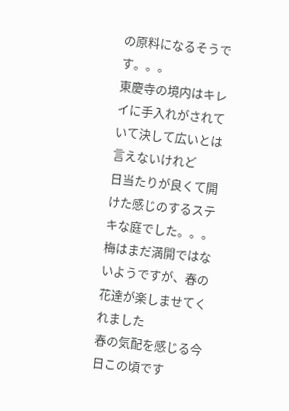の原料になるそうです。。。
東慶寺の境内はキレイに手入れがされていて決して広いとは言えないけれど
日当たりが良くて開けた感じのするステキな庭でした。。。
梅はまだ満開ではないようですが、春の花達が楽しませてくれました
春の気配を感じる今日この頃です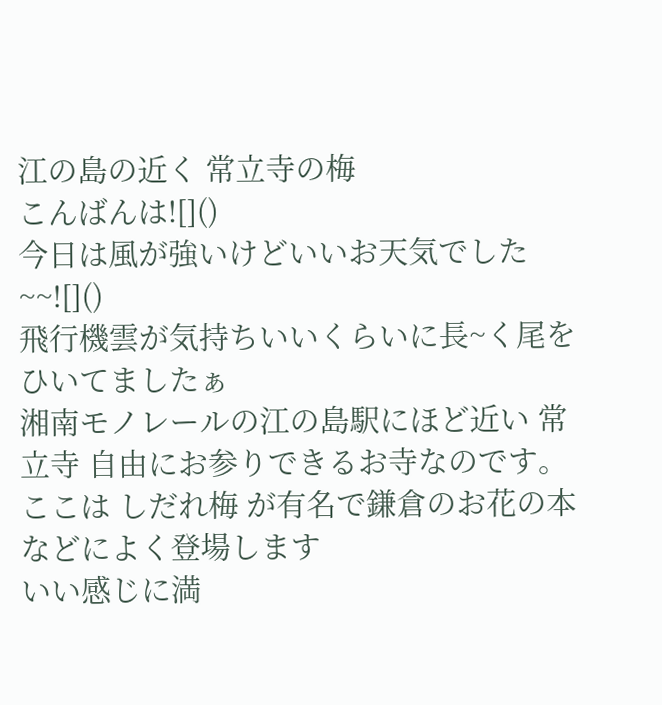江の島の近く 常立寺の梅
こんばんは![]()
今日は風が強いけどいいお天気でした~~![]()
飛行機雲が気持ちいいくらいに長~く尾をひいてましたぁ
湘南モノレールの江の島駅にほど近い 常立寺 自由にお参りできるお寺なのです。
ここは しだれ梅 が有名で鎌倉のお花の本などによく登場します
いい感じに満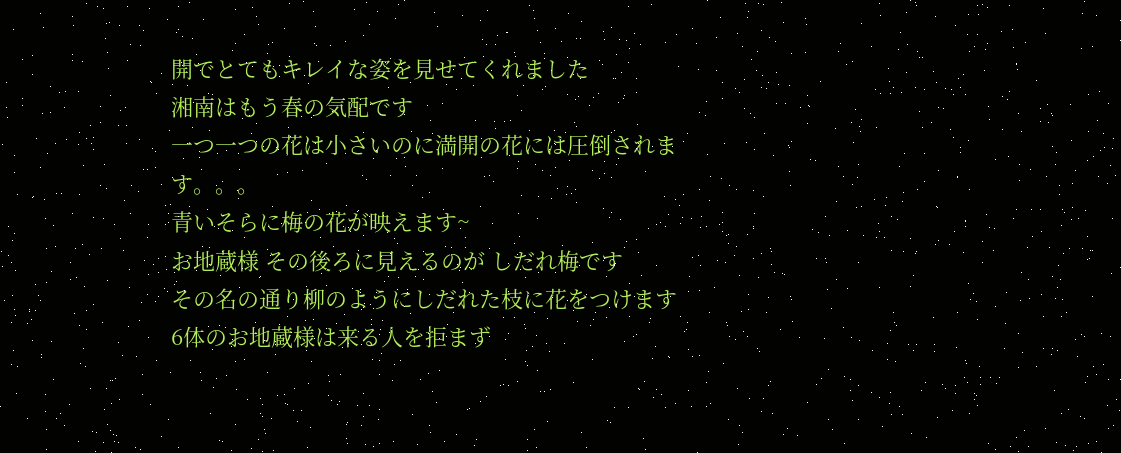開でとてもキレイな姿を見せてくれました
湘南はもう春の気配です
一つ一つの花は小さいのに満開の花には圧倒されます。。。
青いそらに梅の花が映えます~
お地蔵様 その後ろに見えるのが しだれ梅です
その名の通り柳のようにしだれた枝に花をつけます
6体のお地蔵様は来る人を拒まず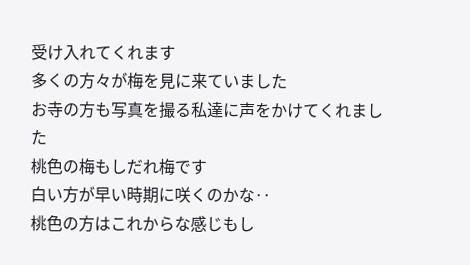受け入れてくれます
多くの方々が梅を見に来ていました
お寺の方も写真を撮る私達に声をかけてくれました
桃色の梅もしだれ梅です
白い方が早い時期に咲くのかな‥
桃色の方はこれからな感じもし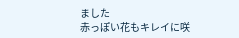ました
赤っぽい花もキレイに咲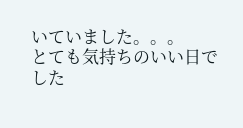いていました。。。
とても気持ちのいい日でした